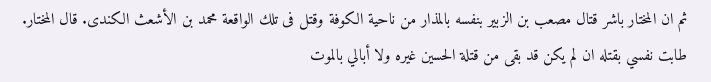ثم ان المختار باشر قتال مصعب بن الزبير بنفسه بالمذار من ناحية الكوفة وقتل فى تلك الواقعة محمد بن الأشعث الكندى. قال المختار. طابت نفسي بقتله ان لم يكن قد بقى من قتلة الحسين غيره ولا أبالي بالموت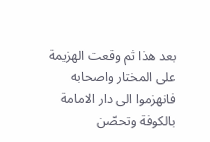بعد هذا ثم وقعت الهزيمة على المختار واصحابه فانهزموا الى دار الامامة بالكوفة وتحصّن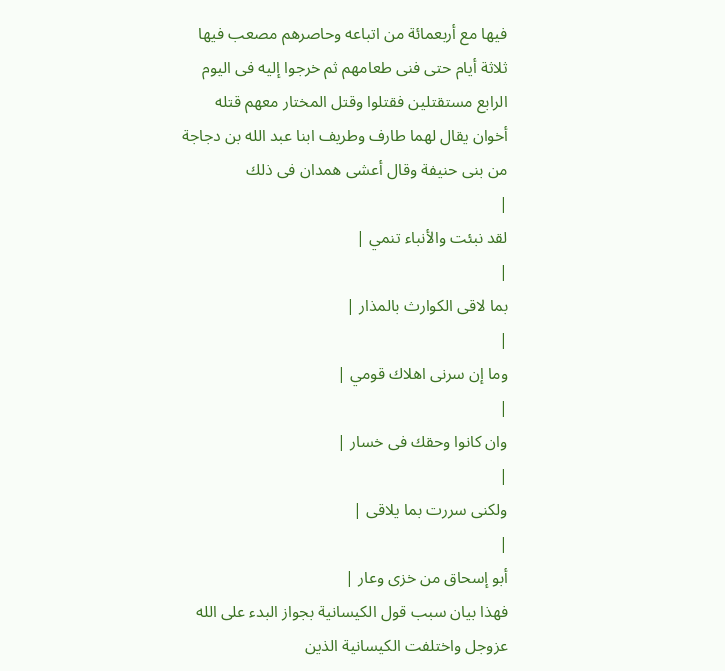فيها مع أربعمائة من اتباعه وحاصرهم مصعب فيها ثلاثة أيام حتى فنى طعامهم ثم خرجوا إليه فى اليوم الرابع مستقتلين فقتلوا وقتل المختار معهم قتله أخوان يقال لهما طارف وطريف ابنا عبد الله بن دجاجة من بنى حنيفة وقال أعشى همدان فى ذلك
|
لقد نبئت والأنباء تنمي |
|
بما لاقى الكوارث بالمذار |
|
وما إن سرنى اهلاك قومي |
|
وان كانوا وحقك فى خسار |
|
ولكنى سررت بما يلاقى |
|
أبو إسحاق من خزى وعار |
فهذا بيان سبب قول الكيسانية بجواز البدء على الله عزوجل واختلفت الكيسانية الذين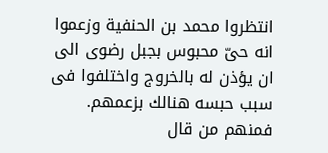انتظروا محمد بن الحنفية وزعموا انه حىّ محبوس بجبل رضوى الى ان يؤذن له بالخروج واختلفوا فى سبب حبسه هنالك بزعمهم. فمنهم من قال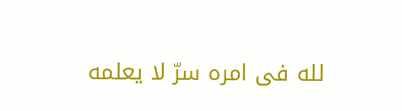لله فى امره سرّ لا يعلمه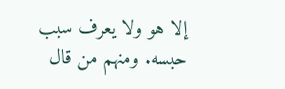إلا هو ولا يعرف سبب حبسه. ومنهم من قال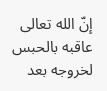إنّ الله تعالى عاقبه بالحبس لخروجه بعد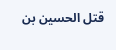قتل الحسين بن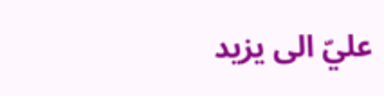عليّ الى يزيد